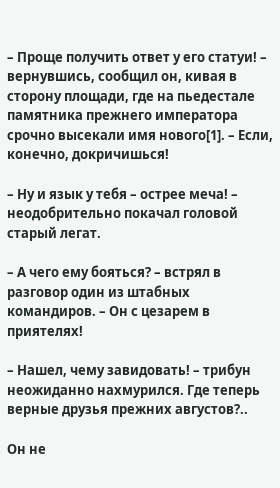– Проще получить ответ у его статуи! – вернувшись, сообщил он, кивая в сторону площади, где на пьедестале памятника прежнего императора срочно высекали имя нового[1]. – Если, конечно, докричишься!

– Ну и язык у тебя – острее меча! – неодобрительно покачал головой старый легат.

– А чего ему бояться? – встрял в разговор один из штабных командиров. – Он с цезарем в приятелях!

– Нашел, чему завидовать! – трибун неожиданно нахмурился. Где теперь верные друзья прежних августов?..

Он не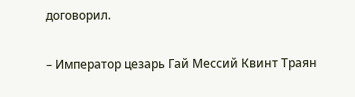договорил.

– Император цезарь Гай Мессий Квинт Траян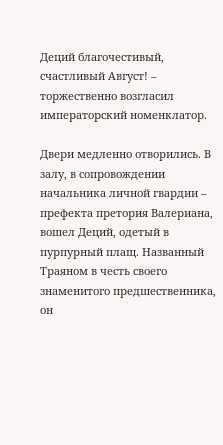Деций благочестивый, счастливый Август! – торжественно возгласил императорский номенклатор.

Двери медленно отворились. В залу, в сопровождении начальника личной гвардии – префекта претория Валериана, вошел Деций, одетый в пурпурный плащ. Названный Траяном в честь своего знаменитого предшественника, он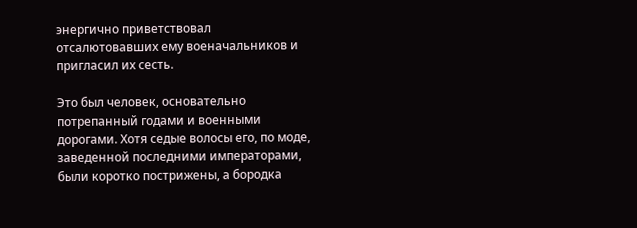энергично приветствовал отсалютовавших ему военачальников и пригласил их сесть.

Это был человек, основательно потрепанный годами и военными дорогами. Хотя седые волосы его, по моде, заведенной последними императорами, были коротко пострижены, а бородка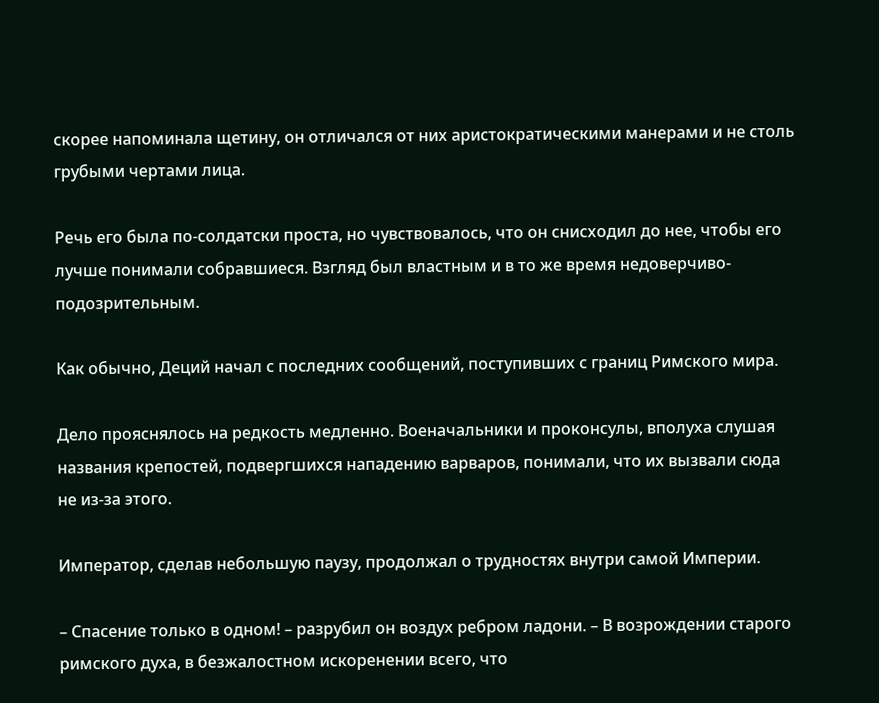скорее напоминала щетину, он отличался от них аристократическими манерами и не столь грубыми чертами лица.

Речь его была по-солдатски проста, но чувствовалось, что он снисходил до нее, чтобы его лучше понимали собравшиеся. Взгляд был властным и в то же время недоверчиво-подозрительным.

Как обычно, Деций начал с последних сообщений, поступивших с границ Римского мира.

Дело прояснялось на редкость медленно. Военачальники и проконсулы, вполуха слушая названия крепостей, подвергшихся нападению варваров, понимали, что их вызвали сюда не из-за этого.

Император, сделав небольшую паузу, продолжал о трудностях внутри самой Империи.

– Спасение только в одном! – разрубил он воздух ребром ладони. – В возрождении старого римского духа, в безжалостном искоренении всего, что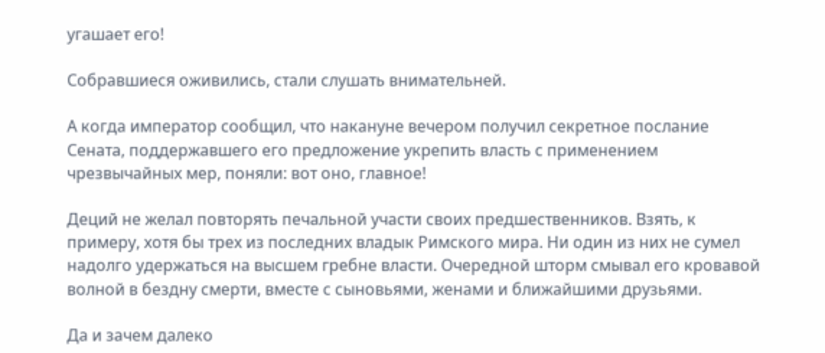угашает его!

Собравшиеся оживились, стали слушать внимательней.

А когда император сообщил, что накануне вечером получил секретное послание Сената, поддержавшего его предложение укрепить власть с применением чрезвычайных мер, поняли: вот оно, главное!

Деций не желал повторять печальной участи своих предшественников. Взять, к примеру, хотя бы трех из последних владык Римского мира. Ни один из них не сумел надолго удержаться на высшем гребне власти. Очередной шторм смывал его кровавой волной в бездну смерти, вместе с сыновьями, женами и ближайшими друзьями.

Да и зачем далеко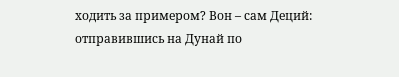ходить за примером? Вон – сам Деций: отправившись на Дунай по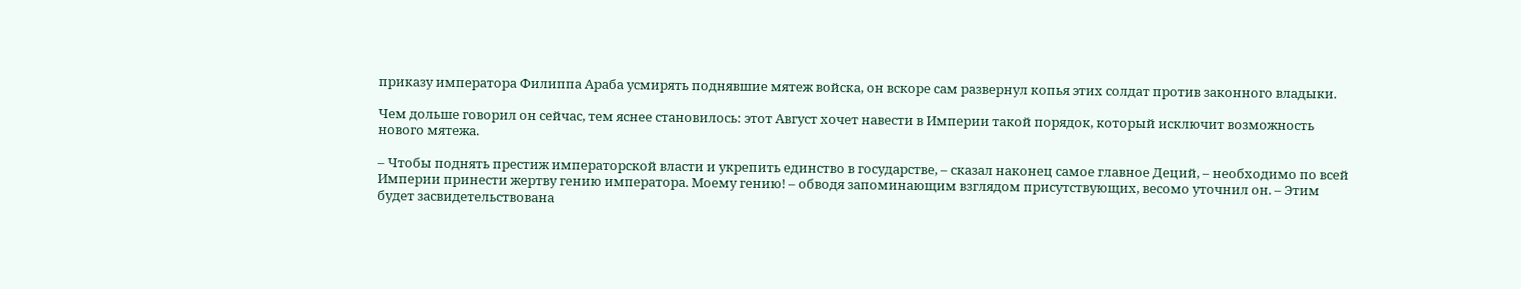приказу императора Филиппа Араба усмирять поднявшие мятеж войска, он вскоре сам развернул копья этих солдат против законного владыки.

Чем дольше говорил он сейчас, тем яснее становилось: этот Август хочет навести в Империи такой порядок, который исключит возможность нового мятежа.

– Чтобы поднять престиж императорской власти и укрепить единство в государстве, – сказал наконец самое главное Деций, – необходимо по всей Империи принести жертву гению императора. Моему гению! – обводя запоминающим взглядом присутствующих, весомо уточнил он. – Этим будет засвидетельствована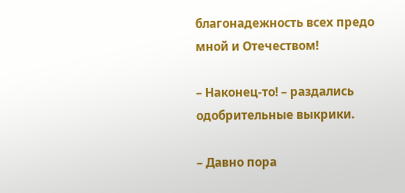благонадежность всех предо мной и Отечеством!

– Наконец-то! – раздались одобрительные выкрики.

– Давно пора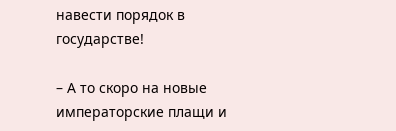навести порядок в государстве!

– А то скоро на новые императорские плащи и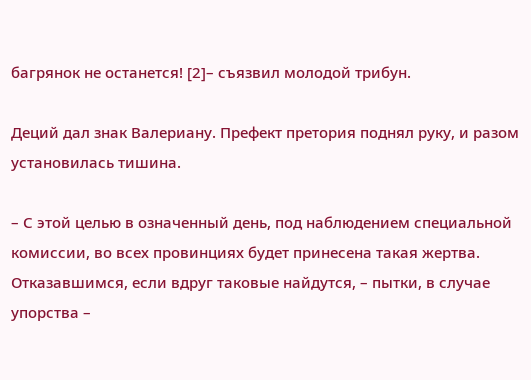багрянок не останется! [2]– съязвил молодой трибун.

Деций дал знак Валериану. Префект претория поднял руку, и разом установилась тишина.

– С этой целью в означенный день, под наблюдением специальной комиссии, во всех провинциях будет принесена такая жертва. Отказавшимся, если вдруг таковые найдутся, – пытки, в случае упорства –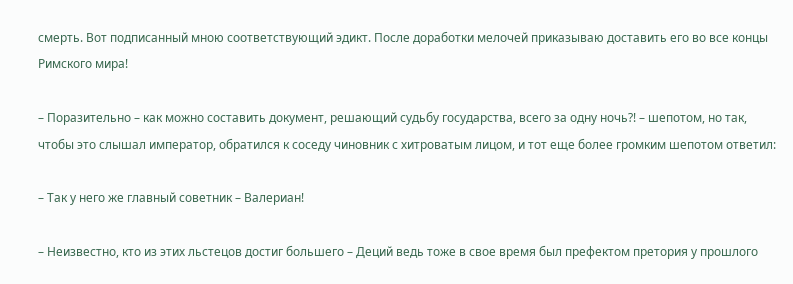смерть. Вот подписанный мною соответствующий эдикт. После доработки мелочей приказываю доставить его во все концы Римского мира!

– Поразительно – как можно составить документ, решающий судьбу государства, всего за одну ночь?! – шепотом, но так, чтобы это слышал император, обратился к соседу чиновник с хитроватым лицом, и тот еще более громким шепотом ответил:

– Так у него же главный советник – Валериан!

– Неизвестно, кто из этих льстецов достиг большего – Деций ведь тоже в свое время был префектом претория у прошлого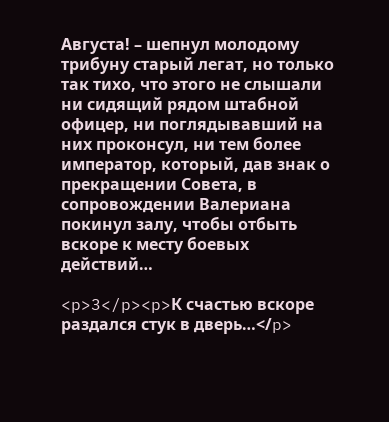Августа! – шепнул молодому трибуну старый легат, но только так тихо, что этого не слышали ни сидящий рядом штабной офицер, ни поглядывавший на них проконсул, ни тем более император, который, дав знак о прекращении Совета, в сопровождении Валериана покинул залу, чтобы отбыть вскоре к месту боевых действий…

<p>3</p><p>К счастью вскоре раздался стук в дверь…</p>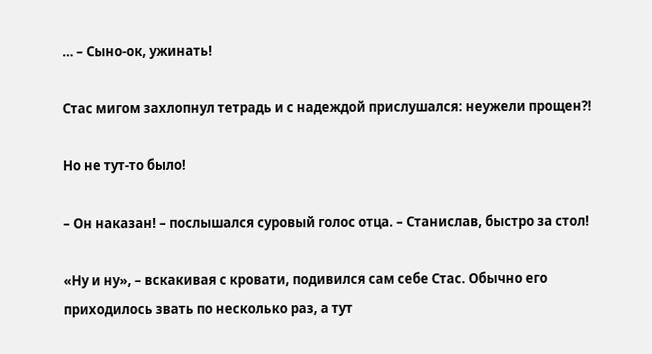… – Сыно-ок, ужинать!

Стас мигом захлопнул тетрадь и с надеждой прислушался: неужели прощен?!

Но не тут-то было!

– Он наказан! – послышался суровый голос отца. – Станислав, быстро за стол!

«Ну и ну», – вскакивая с кровати, подивился сам себе Стас. Обычно его приходилось звать по несколько раз, а тут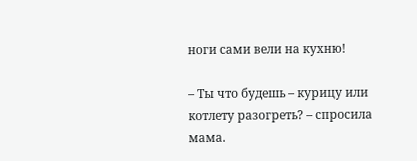ноги сами вели на кухню!

– Ты что будешь – курицу или котлету разогреть? – спросила мама.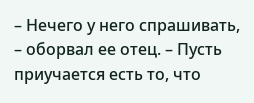– Нечего у него спрашивать, – оборвал ее отец. – Пусть приучается есть то, что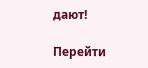дают!

Перейти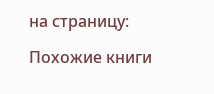на страницу:

Похожие книги